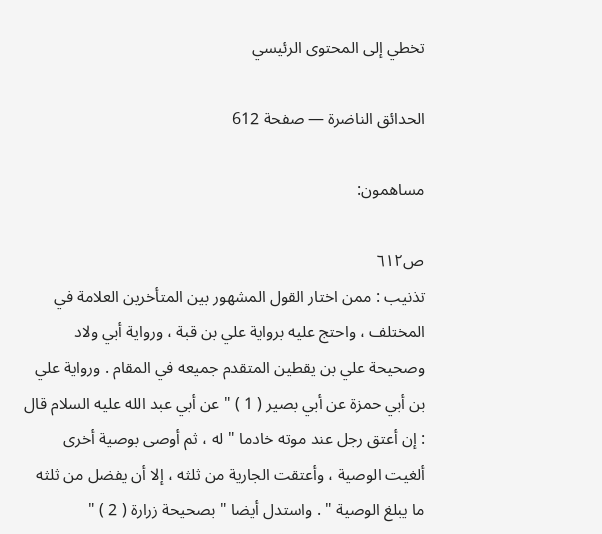تخطي إلى المحتوى الرئيسي

الحدائق الناضرة — صفحة 612

مساهمون:

ص٦١٢
تذنيب : ممن اختار القول المشهور بين المتأخرين العلامة في المختلف ، واحتج عليه برواية علي بن قبة ، ورواية أبي ولاد وصحيحة علي بن يقطين المتقدم جميعه في المقام . ورواية علي بن أبي حمزة عن أبي بصير ( 1 ) " عن أبي عبد الله عليه السلام قال : إن أعتق رجل عند موته خادما " له ، ثم أوصى بوصية أخرى ألغيت الوصية ، وأعتقت الجارية من ثلثه ، إلا أن يفضل من ثلثه ما يبلغ الوصية " . واستدل أيضا " بصحيحة زرارة ( 2 ) "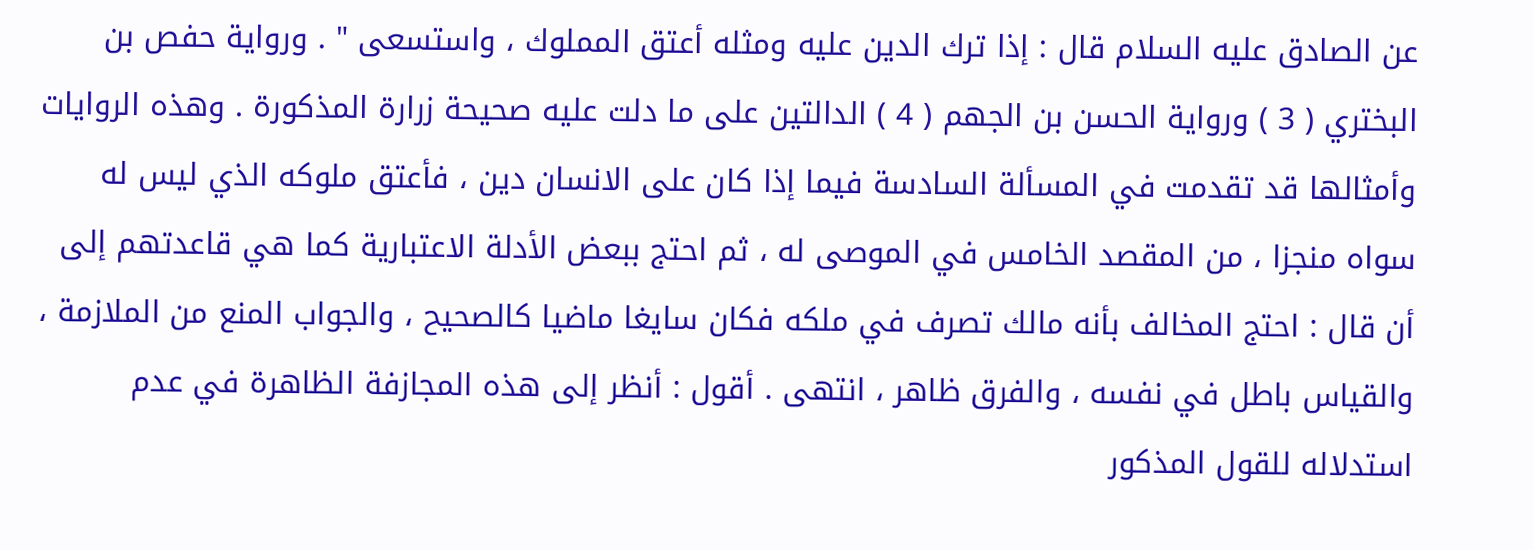عن الصادق عليه السلام قال : إذا ترك الدين عليه ومثله أعتق المملوك ، واستسعى " . ورواية حفص بن البختري ( 3 ) ورواية الحسن بن الجهم ( 4 ) الدالتين على ما دلت عليه صحيحة زرارة المذكورة . وهذه الروايات وأمثالها قد تقدمت في المسألة السادسة فيما إذا كان على الانسان دين ، فأعتق ملوكه الذي ليس له سواه منجزا ، من المقصد الخامس في الموصى له ، ثم احتج ببعض الأدلة الاعتبارية كما هي قاعدتهم إلى أن قال : احتج المخالف بأنه مالك تصرف في ملكه فكان سايغا ماضيا كالصحيح ، والجواب المنع من الملازمة ، والقياس باطل في نفسه ، والفرق ظاهر ، انتهى . أقول : أنظر إلى هذه المجازفة الظاهرة في عدم استدلاله للقول المذكور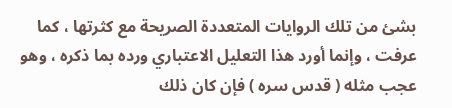بشئ من تلك الروايات المتعددة الصريحة مع كثرتها ، كما عرفت ، وإنما أورد هذا التعليل الاعتباري ورده بما ذكره ، وهو عجب مثله ( قدس سره ) فإن كان ذلك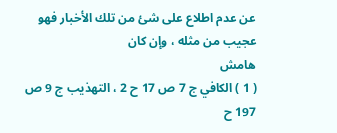عن عدم اطلاع على شئ من تلك الأخبار فهو عجيب من مثله ، وإن كان
هامش
( 1 ) الكافي ج 7 ص 17 ح 2 ، التهذيب ج 9 ص 197 ح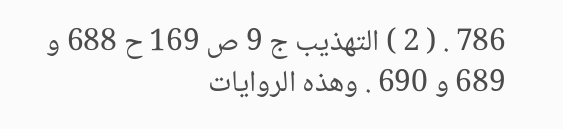786 . ( 2 ) التهذيب ج 9 ص 169 ح 688 و 689 و 690 . وهذه الروايات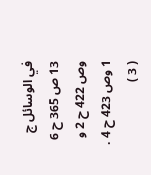في الوسائل ج 13 ص 365 ح 6 وص 422 ح 2 و 1 وص 423 ح 4 . ( 3 )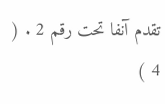تقدم آنفا تحت رقم 2 . ( 4 )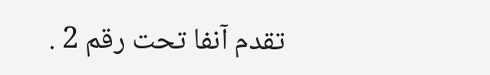تقدم آنفا تحت رقم 2 .